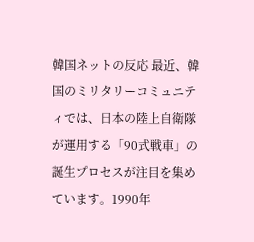韓国ネットの反応 最近、韓国のミリタリーコミュニティでは、日本の陸上自衛隊が運用する「90式戦車」の誕生プロセスが注目を集めています。1990年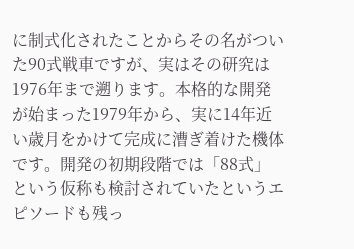に制式化されたことからその名がついた90式戦車ですが、実はその研究は1976年まで遡ります。本格的な開発が始まった1979年から、実に14年近い歳月をかけて完成に漕ぎ着けた機体です。開発の初期段階では「88式」という仮称も検討されていたというエピソードも残っ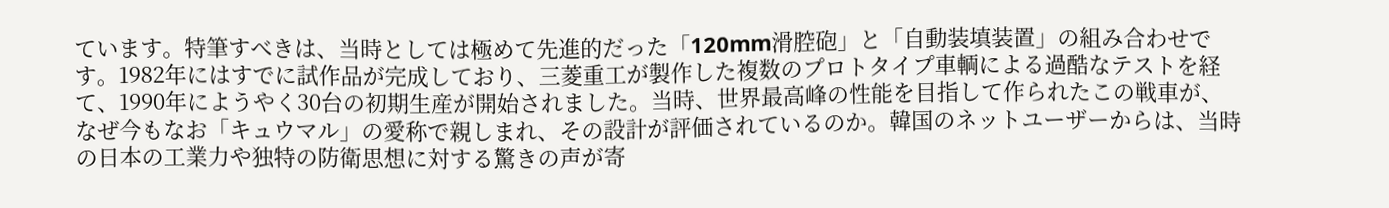ています。特筆すべきは、当時としては極めて先進的だった「120mm滑腔砲」と「自動装填装置」の組み合わせです。1982年にはすでに試作品が完成しており、三菱重工が製作した複数のプロトタイプ車輌による過酷なテストを経て、1990年にようやく30台の初期生産が開始されました。当時、世界最高峰の性能を目指して作られたこの戦車が、なぜ今もなお「キュウマル」の愛称で親しまれ、その設計が評価されているのか。韓国のネットユーザーからは、当時の日本の工業力や独特の防衛思想に対する驚きの声が寄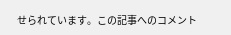せられています。この記事へのコメント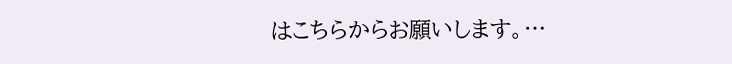はこちらからお願いします。…